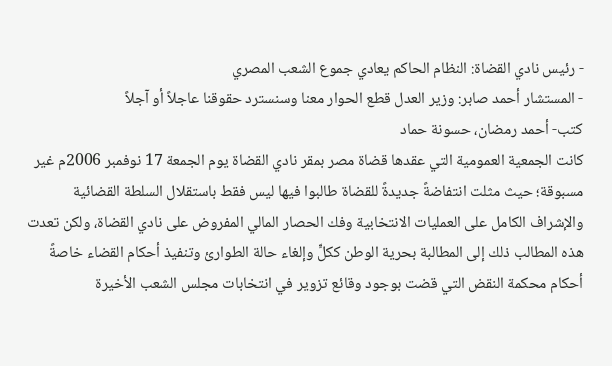- رئيس نادي القضاة: النظام الحاكم يعادي جموع الشعب المصري
- المستشار أحمد صابر: وزير العدل قطع الحوار معنا وسنسترد حقوقنا عاجلاً أو آجلاً
كتب- أحمد رمضان، حسونة حماد
كانت الجمعية العمومية التي عقدها قضاة مصر بمقر نادي القضاة يوم الجمعة 17 نوفمبر 2006م غير مسبوقة؛ حيث مثلت انتفاضةً جديدةً للقضاة طالبوا فيها ليس فقط باستقلال السلطة القضائية والإشراف الكامل على العمليات الانتخابية وفك الحصار المالي المفروض على نادي القضاة، ولكن تعدت هذه المطالب ذلك إلى المطالبة بحرية الوطن ككلٍّ وإلغاء حالة الطوارئ وتنفيذ أحكام القضاء خاصةً أحكام محكمة النقض التي قضت بوجود وقائع تزوير في انتخابات مجلس الشعب الأخيرة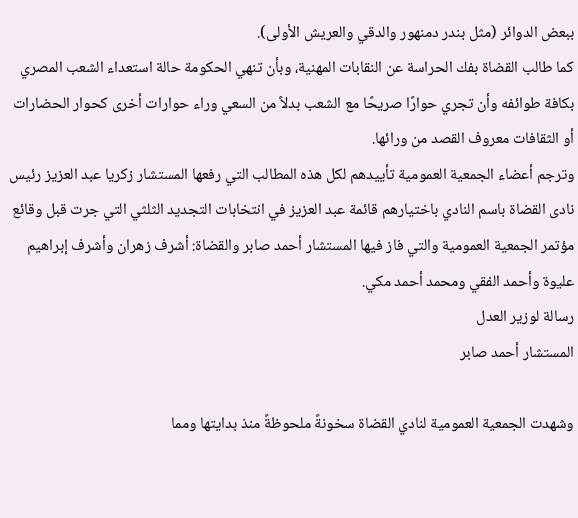ببعض الدوائر (مثل بندر دمنهور والدقي والعريش الأولى).
كما طالب القضاة بفك الحراسة عن النقابات المهنية، وبأن تنهي الحكومة حالة استعداء الشعب المصري بكافة طوائفه وأن تجري حوارًا صريحًا مع الشعب بدلاً من السعي وراء حوارات أخرى كحوار الحضارات أو الثقافات معروف القصد من ورائها.
وترجم أعضاء الجمعية العمومية تأييدهم لكل هذه المطالب التي رفعها المستشار زكريا عبد العزيز رئيس نادى القضاة باسم النادي باختيارهم قائمة عبد العزيز في انتخابات التجديد الثلثي التي جرت قبل وقائع مؤتمر الجمعية العمومية والتي فاز فيها المستشار أحمد صابر والقضاة: أشرف زهران وأشرف إبراهيم عليوة وأحمد الفقي ومحمد أحمد مكي.
رسالة لوزير العدل
المستشار أحمد صابر

وشهدت الجمعية العمومية لنادي القضاة سخونةً ملحوظةً منذ بدايتها ومما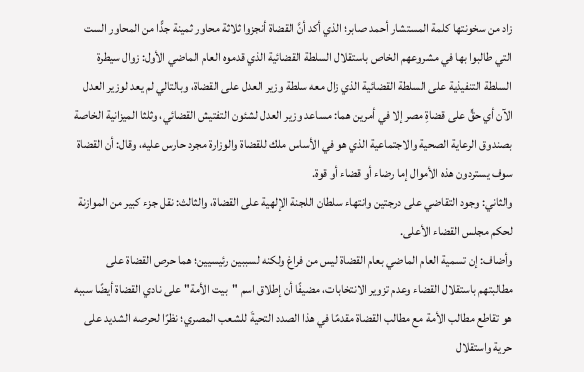زاد من سخونتها كلمة المستشار أحمد صابر؛ الذي أكد أنَّ القضاة أنجزوا ثلاثة محاور ثمينة جدًّا من المحاور الست التي طالبوا بها في مشروعهم الخاص باستقلال السلطة القضائية الذي قدموه العام الماضي الأول: زوال سيطرة السلطة التنفيذية على السلطة القضائية الذي زال معه سلطة وزير العدل على القضاة، وبالتالي لم يعد لوزير العدل الآن أي حقٍّ على قضاةِ مصر إلا في أمرين هما: مساعد وزير العدل لشئون التفتيش القضائي، وثلثا الميزانية الخاصة بصندوق الرعاية الصحية والاجتماعية الذي هو في الأساس ملك للقضاة والوزارة مجرد حارس عليه، وقال: أن القضاة سوف يستردون هذه الأموال إما رضاء أو قضاء أو قوة.
والثاني: وجود التقاضي على درجتين وانتهاء سلطان اللجنة الإلهية على القضاة، والثالث: نقل جزء كبير من الموازنة لحكم مجلس القضاء الأعلى.
وأضاف: إن تسمية العام الماضي بعام القضاة ليس من فراغ ولكنه لسببين رئيسيين؛ هما حرص القضاة على مطالبتهم باستقلال القضاء وعدم تزوير الانتخابات، مضيفًا أن إطلاق اسم "بيت الأمة" على نادي القضاة أيضًا سببه هو تقاطع مطالب الأمة مع مطالب القضاة مقدمًا في هذا الصدد التحيةَ للشعب المصري؛ نظرًا لحرصه الشديد على حرية واستقلال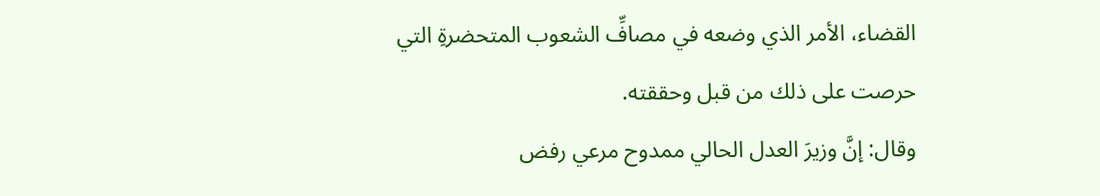القضاء، الأمر الذي وضعه في مصافِّ الشعوب المتحضرةِ التي حرصت على ذلك من قبل وحققته.
وقال: إنَّ وزيرَ العدل الحالي ممدوح مرعي رفض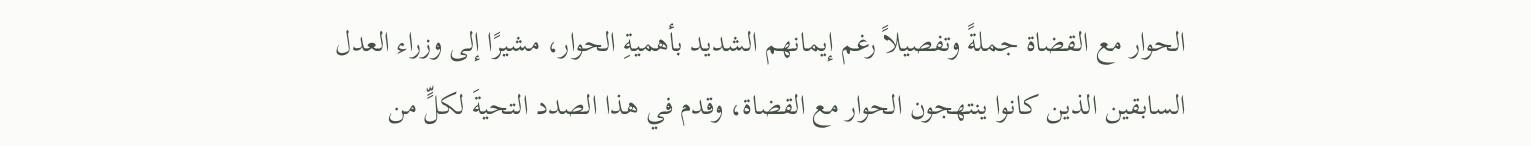الحوار مع القضاة جملةً وتفصيلاً رغم إيمانهم الشديد بأهميةِ الحوار، مشيرًا إلى وزراء العدل السابقين الذين كانوا ينتهجون الحوار مع القضاة، وقدم في هذا الصدد التحيةَ لكلٍّ من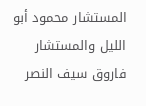المستشار محمود أبو الليل والمستشار فاروق سيف النصر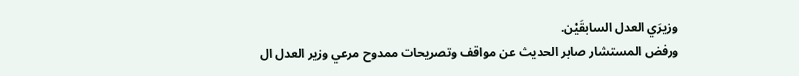وزيرَي العدل السابقَيْن.
ورفض المستشار صابر الحديث عن مواقف وتصريحات ممدوح مرعي وزير العدل ال